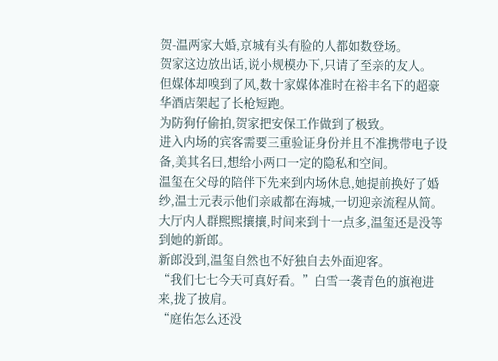贺-温两家大婚,京城有头有脸的人都如数登场。
贺家这边放出话,说小规模办下,只请了至亲的友人。
但媒体却嗅到了风,数十家媒体准时在裕丰名下的超豪华酒店架起了长枪短跑。
为防狗仔偷拍,贺家把安保工作做到了极致。
进入内场的宾客需要三重验证身份并且不准携带电子设备,美其名曰,想给小两口一定的隐私和空间。
温玺在父母的陪伴下先来到内场休息,她提前换好了婚纱,温士元表示他们亲戚都在海城,一切迎亲流程从简。
大厅内人群熙熙攘攘,时间来到十一点多,温玺还是没等到她的新郎。
新郎没到,温玺自然也不好独自去外面迎客。
“我们七七今天可真好看。”白雪一袭青色的旗袍进来,拢了披肩。
“庭佑怎么还没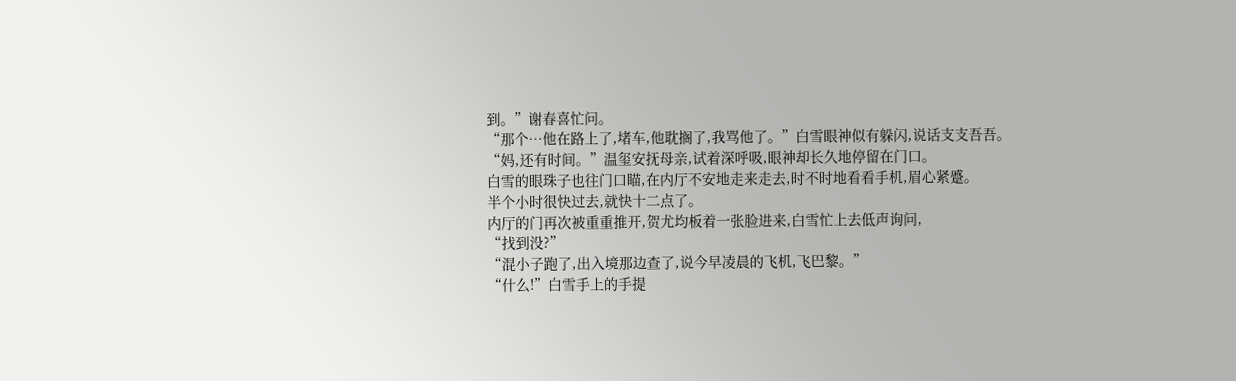到。”谢春喜忙问。
“那个…他在路上了,堵车,他耽搁了,我骂他了。”白雪眼神似有躲闪,说话支支吾吾。
“妈,还有时间。”温玺安抚母亲,试着深呼吸,眼神却长久地停留在门口。
白雪的眼珠子也往门口瞄,在内厅不安地走来走去,时不时地看看手机,眉心紧蹙。
半个小时很快过去,就快十二点了。
内厅的门再次被重重推开,贺尤均板着一张脸进来,白雪忙上去低声询问,
“找到没?”
“混小子跑了,出入境那边查了,说今早凌晨的飞机,飞巴黎。”
“什么!”白雪手上的手提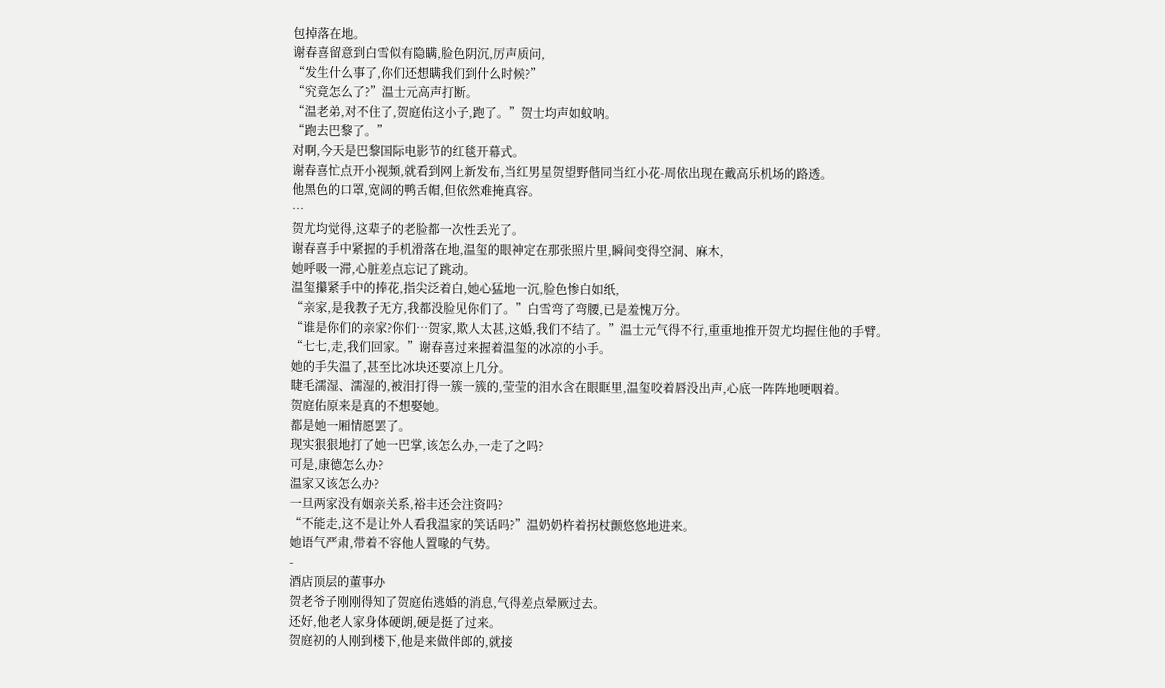包掉落在地。
谢春喜留意到白雪似有隐瞒,脸色阴沉,厉声质问,
“发生什么事了,你们还想瞒我们到什么时候?”
“究竟怎么了?”温士元高声打断。
“温老弟,对不住了,贺庭佑这小子,跑了。”贺士均声如蚊呐。
“跑去巴黎了。”
对啊,今天是巴黎国际电影节的红毯开幕式。
谢春喜忙点开小视频,就看到网上新发布,当红男星贺望野偕同当红小花-周依出现在戴高乐机场的路透。
他黑色的口罩,宽阔的鸭舌帽,但依然难掩真容。
…
贺尤均觉得,这辈子的老脸都一次性丢光了。
谢春喜手中紧握的手机滑落在地,温玺的眼神定在那张照片里,瞬间变得空洞、麻木,
她呼吸一滞,心脏差点忘记了跳动。
温玺攥紧手中的捧花,指尖泛着白,她心猛地一沉,脸色惨白如纸,
“亲家,是我教子无方,我都没脸见你们了。”白雪弯了弯腰,已是羞愧万分。
“谁是你们的亲家?你们…贺家,欺人太甚,这婚,我们不结了。”温士元气得不行,重重地推开贺尤均握住他的手臂。
“七七,走,我们回家。”谢春喜过来握着温玺的冰凉的小手。
她的手失温了,甚至比冰块还要凉上几分。
睫毛濡湿、濡湿的,被泪打得一簇一簇的,莹莹的泪水含在眼眶里,温玺咬着唇没出声,心底一阵阵地哽咽着。
贺庭佑原来是真的不想娶她。
都是她一厢情愿罢了。
现实狠狠地打了她一巴掌,该怎么办,一走了之吗?
可是,康德怎么办?
温家又该怎么办?
一旦两家没有姻亲关系,裕丰还会注资吗?
“不能走,这不是让外人看我温家的笑话吗?”温奶奶杵着拐杖颤悠悠地进来。
她语气严肃,带着不容他人置喙的气势。
-
酒店顶层的董事办
贺老爷子刚刚得知了贺庭佑逃婚的消息,气得差点晕厥过去。
还好,他老人家身体硬朗,硬是挺了过来。
贺庭初的人刚到楼下,他是来做伴郎的,就接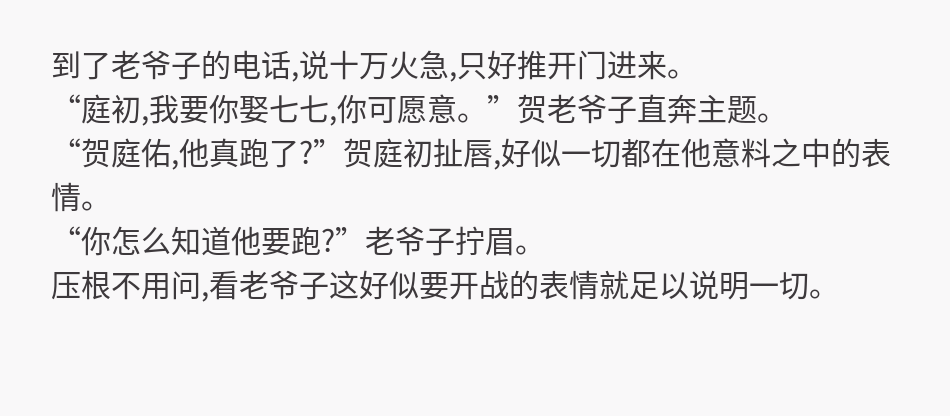到了老爷子的电话,说十万火急,只好推开门进来。
“庭初,我要你娶七七,你可愿意。”贺老爷子直奔主题。
“贺庭佑,他真跑了?”贺庭初扯唇,好似一切都在他意料之中的表情。
“你怎么知道他要跑?”老爷子拧眉。
压根不用问,看老爷子这好似要开战的表情就足以说明一切。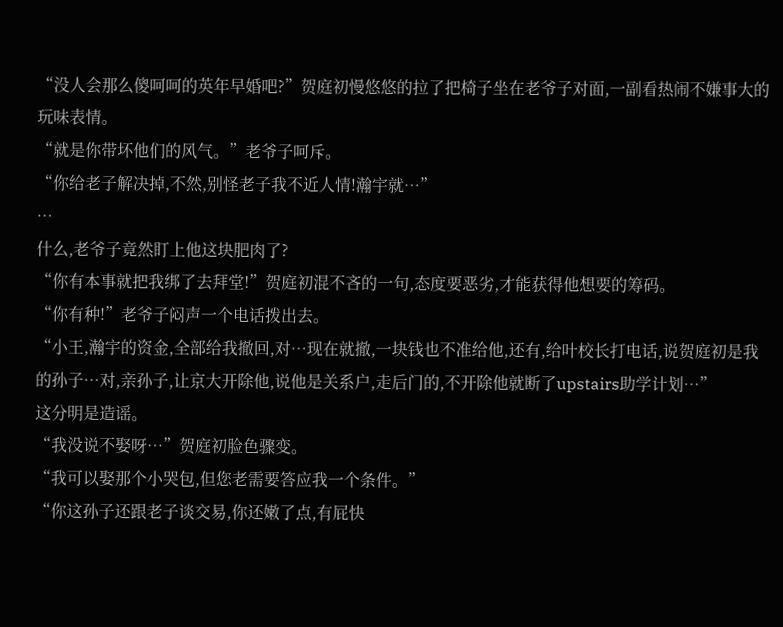“没人会那么傻呵呵的英年早婚吧?”贺庭初慢悠悠的拉了把椅子坐在老爷子对面,一副看热闹不嫌事大的玩味表情。
“就是你带坏他们的风气。”老爷子呵斥。
“你给老子解决掉,不然,别怪老子我不近人情!瀚宇就…”
…
什么,老爷子竟然盯上他这块肥肉了?
“你有本事就把我绑了去拜堂!”贺庭初混不吝的一句,态度要恶劣,才能获得他想要的筹码。
“你有种!”老爷子闷声一个电话拨出去。
“小王,瀚宇的资金,全部给我撤回,对…现在就撤,一块钱也不准给他,还有,给叶校长打电话,说贺庭初是我的孙子…对,亲孙子,让京大开除他,说他是关系户,走后门的,不开除他就断了upstairs助学计划…”
这分明是造谣。
“我没说不娶呀…”贺庭初脸色骤变。
“我可以娶那个小哭包,但您老需要答应我一个条件。”
“你这孙子还跟老子谈交易,你还嫩了点,有屁快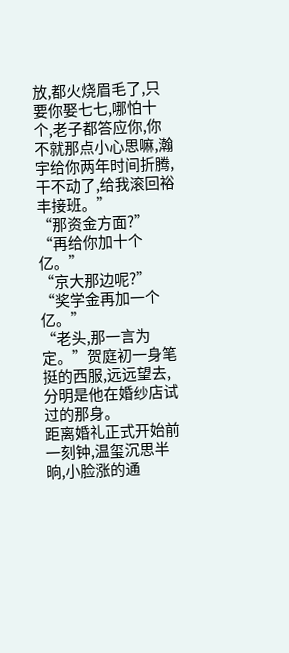放,都火烧眉毛了,只要你娶七七,哪怕十个,老子都答应你,你不就那点小心思嘛,瀚宇给你两年时间折腾,干不动了,给我滚回裕丰接班。”
“那资金方面?”
“再给你加十个亿。”
“京大那边呢?”
“奖学金再加一个亿。”
“老头,那一言为定。”贺庭初一身笔挺的西服,远远望去,分明是他在婚纱店试过的那身。
距离婚礼正式开始前一刻钟,温玺沉思半晌,小脸涨的通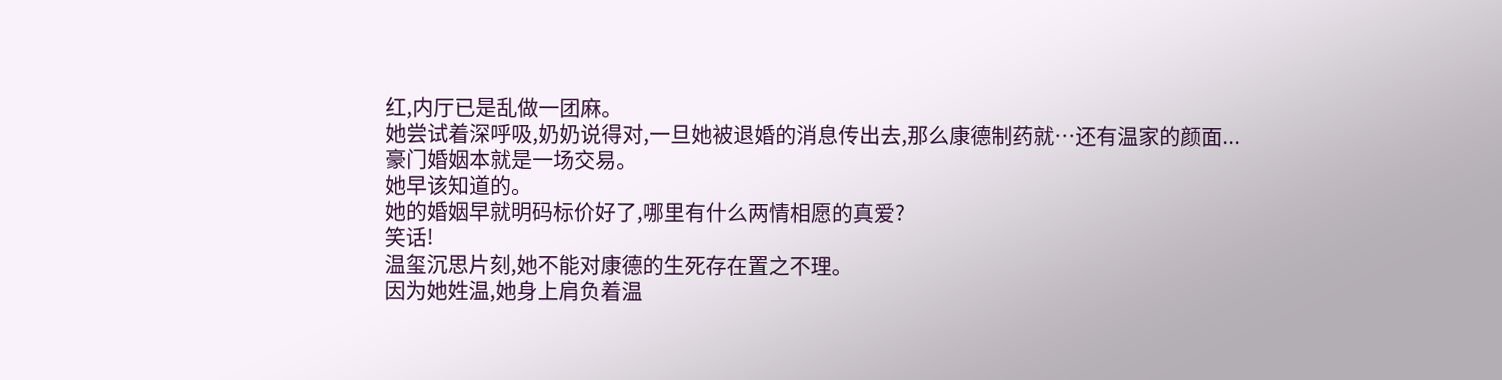红,内厅已是乱做一团麻。
她尝试着深呼吸,奶奶说得对,一旦她被退婚的消息传出去,那么康德制药就…还有温家的颜面...
豪门婚姻本就是一场交易。
她早该知道的。
她的婚姻早就明码标价好了,哪里有什么两情相愿的真爱?
笑话!
温玺沉思片刻,她不能对康德的生死存在置之不理。
因为她姓温,她身上肩负着温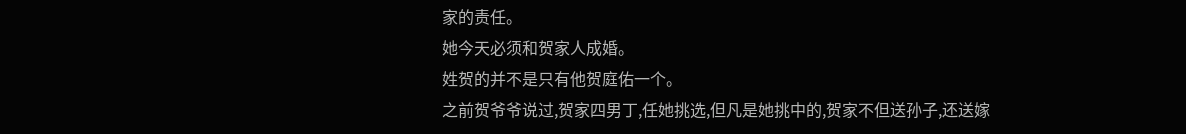家的责任。
她今天必须和贺家人成婚。
姓贺的并不是只有他贺庭佑一个。
之前贺爷爷说过,贺家四男丁,任她挑选,但凡是她挑中的,贺家不但送孙子,还送嫁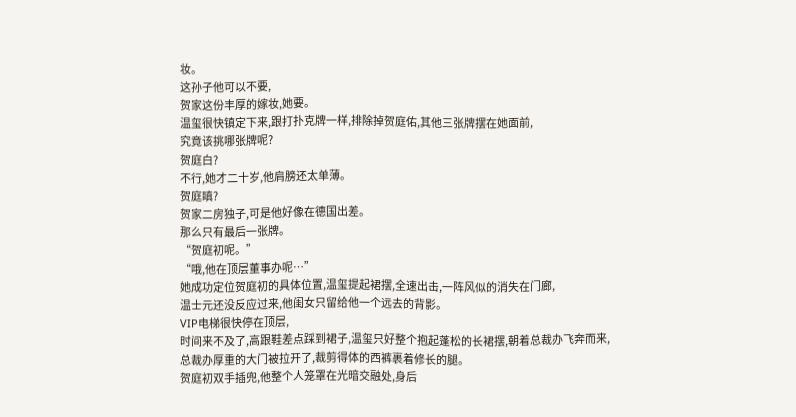妆。
这孙子他可以不要,
贺家这份丰厚的嫁妆,她要。
温玺很快镇定下来,跟打扑克牌一样,排除掉贺庭佑,其他三张牌摆在她面前,
究竟该挑哪张牌呢?
贺庭白?
不行,她才二十岁,他肩膀还太单薄。
贺庭瞋?
贺家二房独子,可是他好像在德国出差。
那么只有最后一张牌。
“贺庭初呢。”
“哦,他在顶层董事办呢…”
她成功定位贺庭初的具体位置,温玺提起裙摆,全速出击,一阵风似的消失在门廊,
温士元还没反应过来,他闺女只留给他一个远去的背影。
VIP电梯很快停在顶层,
时间来不及了,高跟鞋差点踩到裙子,温玺只好整个抱起蓬松的长裙摆,朝着总裁办飞奔而来,
总裁办厚重的大门被拉开了,裁剪得体的西裤裹着修长的腿。
贺庭初双手插兜,他整个人笼罩在光暗交融处,身后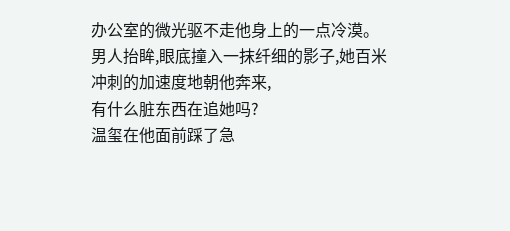办公室的微光驱不走他身上的一点冷漠。
男人抬眸,眼底撞入一抹纤细的影子,她百米冲刺的加速度地朝他奔来,
有什么脏东西在追她吗?
温玺在他面前踩了急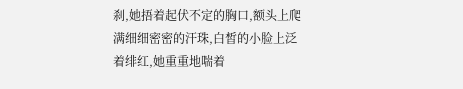刹,她捂着起伏不定的胸口,额头上爬满细细密密的汗珠,白皙的小脸上泛着绯红,她重重地喘着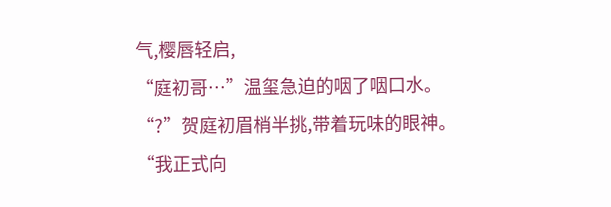气,樱唇轻启,
“庭初哥…”温玺急迫的咽了咽口水。
“?”贺庭初眉梢半挑,带着玩味的眼神。
“我正式向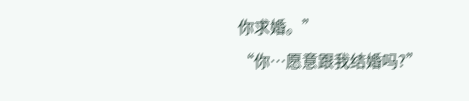你求婚。”
“你…愿意跟我结婚吗?”